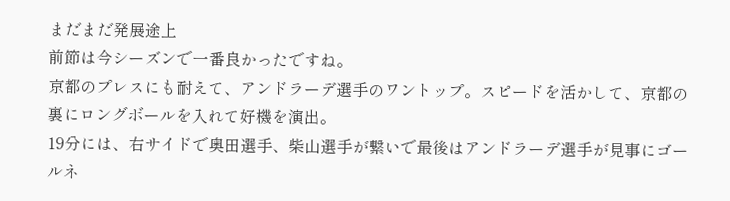まだまだ発展途上
前節は今シーズンで一番良かったですね。
京都のプレスにも耐えて、アンドラーデ選手のワントップ。スピードを活かして、京都の裏にロングボールを入れて好機を演出。
19分には、右サイドで奥田選手、柴山選手が繋いで最後はアンドラーデ選手が見事にゴールネ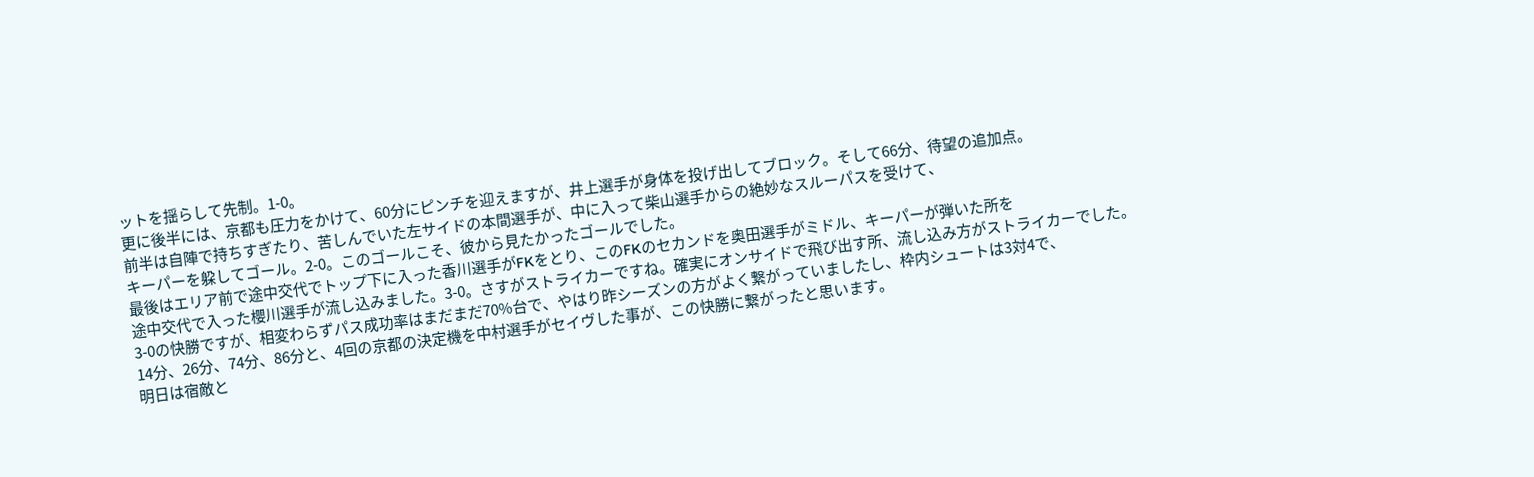ットを揺らして先制。1-0。
更に後半には、京都も圧力をかけて、60分にピンチを迎えますが、井上選手が身体を投げ出してブロック。そして66分、待望の追加点。
前半は自陣で持ちすぎたり、苦しんでいた左サイドの本間選手が、中に入って柴山選手からの絶妙なスルーパスを受けて、
キーパーを躱してゴール。2-0。このゴールこそ、彼から見たかったゴールでした。
最後はエリア前で途中交代でトップ下に入った香川選手がFKをとり、このFKのセカンドを奥田選手がミドル、キーパーが弾いた所を
途中交代で入った櫻川選手が流し込みました。3-0。さすがストライカーですね。確実にオンサイドで飛び出す所、流し込み方がストライカーでした。
3-0の快勝ですが、相変わらずパス成功率はまだまだ70%台で、やはり昨シーズンの方がよく繋がっていましたし、枠内シュートは3対4で、
14分、26分、74分、86分と、4回の京都の決定機を中村選手がセイヴした事が、この快勝に繋がったと思います。
明日は宿敵と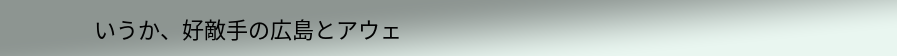いうか、好敵手の広島とアウェ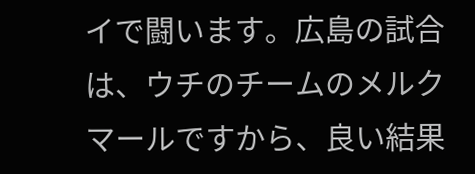イで闘います。広島の試合は、ウチのチームのメルクマールですから、良い結果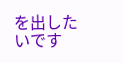を出したいです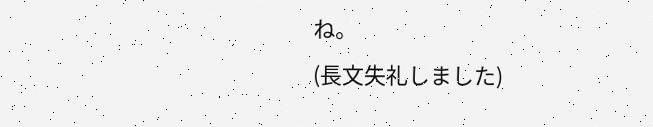ね。
(長文失礼しました)